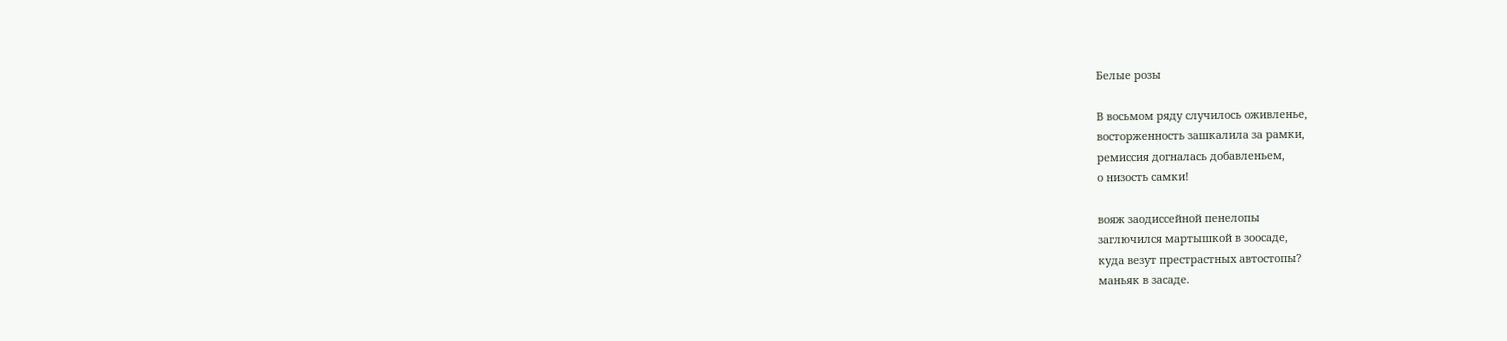Белые розы

В восьмом ряду случилось оживленье,
восторженность зашкалила за рамки,
ремиссия догналась добавленьем,
о низость самки!

вояж заодиссейной пенелопы
заглючился мартышкой в зоосаде,
куда везут престрастных автостопы?
маньяк в засаде.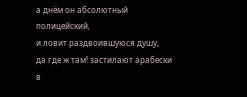а днём он абсолютный полицейский,
и ловит раздвоившуюся душу,
да где ж там! застилают арабески
в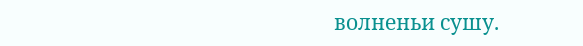волненьи сушу.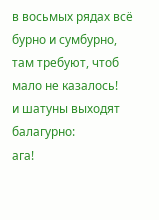в восьмых рядах всё бурно и сумбурно,
там требуют, чтоб мало не казалось!
и шатуны выходят балагурно:
ага!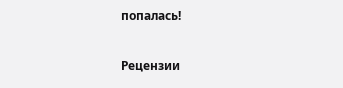попалась!


Рецензии